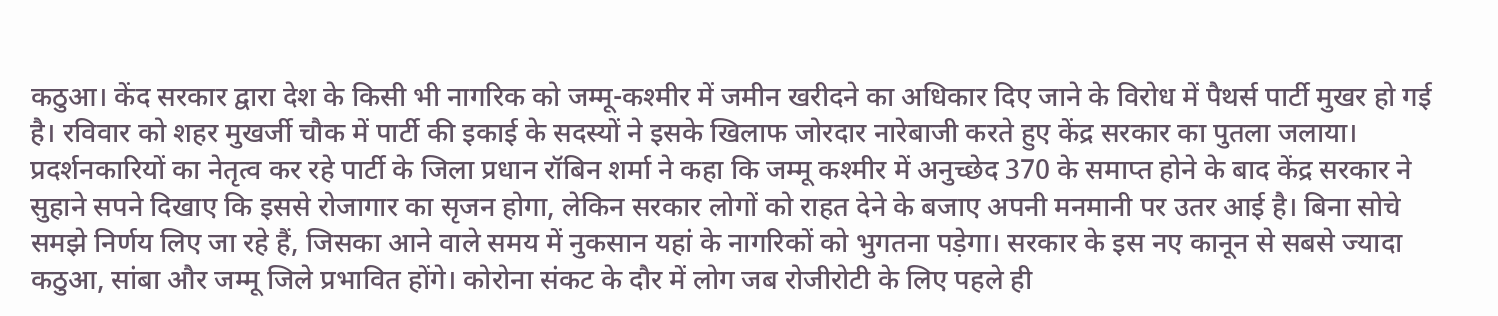कठुआ। केंद सरकार द्वारा देश के किसी भी नागरिक को जम्मू-कश्मीर में जमीन खरीदने का अधिकार दिए जाने के विरोध में पैथर्स पार्टी मुखर हो गई है। रविवार को शहर मुखर्जी चौक में पार्टी की इकाई के सदस्यों ने इसके खिलाफ जोरदार नारेबाजी करते हुए केंद्र सरकार का पुतला जलाया।
प्रदर्शनकारियों का नेतृत्व कर रहे पार्टी के जिला प्रधान रॉबिन शर्मा ने कहा कि जम्मू कश्मीर में अनुच्छेद 370 के समाप्त होने के बाद केंद्र सरकार ने सुहाने सपने दिखाए कि इससे रोजागार का सृजन होगा, लेकिन सरकार लोगों को राहत देने के बजाए अपनी मनमानी पर उतर आई है। बिना सोचे समझे निर्णय लिए जा रहे हैं, जिसका आने वाले समय में नुकसान यहां के नागरिकों को भुगतना पड़ेगा। सरकार के इस नए कानून से सबसे ज्यादा कठुआ, सांबा और जम्मू जिले प्रभावित होंगे। कोरोना संकट के दौर में लोग जब रोजीरोटी के लिए पहले ही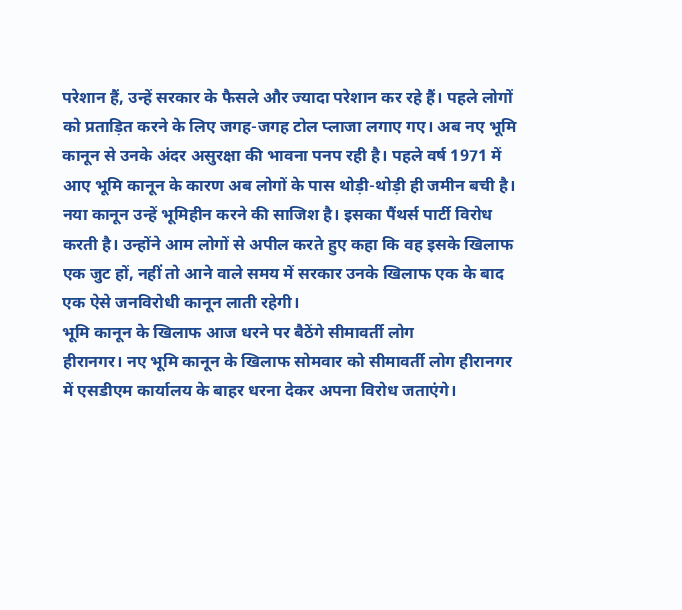परेशान हैं, उन्हें सरकार के फैसले और ज्यादा परेशान कर रहे हैं। पहले लोगों को प्रताड़ित करने के लिए जगह-जगह टोल प्लाजा लगाए गए। अब नए भूमि कानून से उनके अंदर असुरक्षा की भावना पनप रही है। पहले वर्ष 1971 में आए भूमि कानून के कारण अब लोगों के पास थोड़ी-थोड़ी ही जमीन बची है। नया कानून उन्हें भूमिहीन करने की साजिश है। इसका पैंथर्स पार्टी विरोध करती है। उन्होंने आम लोगों से अपील करते हुए कहा कि वह इसके खिलाफ एक जुट हों, नहीं तो आने वाले समय में सरकार उनके खिलाफ एक के बाद एक ऐसे जनविरोधी कानून लाती रहेगी।
भूमि कानून के खिलाफ आज धरने पर बैठेंगे सीमावर्ती लोग
हीरानगर। नए भूमि कानून के खिलाफ सोमवार को सीमावर्ती लोग हीरानगर में एसडीएम कार्यालय के बाहर धरना देकर अपना विरोध जताएंगे।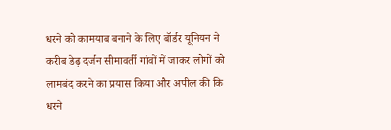धरने को कामयाब बनाने के लिए बॉर्डर यूनियन ने करीब डेढ़ दर्जन सीमावर्ती गांवों में जाकर लोगों को लामबंद करने का प्रयास किया और अपील की कि धरने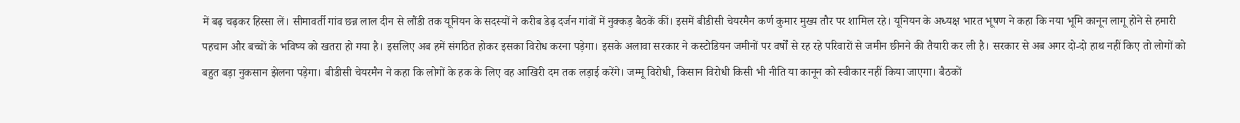में बढ़ चढ़कर हिस्सा लें। सीमावर्ती गांव छन्न लाल दीन से लौंडी तक यूनियन के सदस्यों ने करीब डेढ़ दर्जन गांवों में नुक्कड़ बैठकें कीं। इसमें बीडीसी चेयरमैन कर्ण कुमार मुख्य तौर पर शामिल रहे। यूनियन के अध्यक्ष भारत भूषण ने कहा कि नया भूमि कानून लागू होने से हमारी पहचान और बच्चों के भविष्य को खतरा हो गया है। इसलिए अब हमें संगठित होकर इसका विरोध करना पड़ेगा। इसके अलावा सरकार ने कस्टोडियन जमीनों पर वर्षों से रह रहे परिवारों से जमीन छीनने की तैयारी कर ली है। सरकार से अब अगर दो-दो हाथ नहीं किए तो लोगों को बहुत बड़ा नुकसान झेलना पड़ेगा। बीडीसी चेयरमैन ने कहा कि लोगों के हक के लिए वह आखिरी दम तक लड़ाई करेंगे। जम्मू विरोधी, किसान विरोधी किसी भी नीति या कानून को स्वीकार नहीं किया जाएगा। बैठकों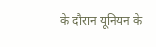के दौरान यूनियन के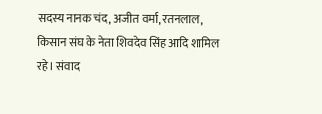सदस्य नानक चंद, अजीत वर्मा, रतनलाल, किसान संघ के नेता शिवदेव सिंह आदि शामिल रहे। संवाद